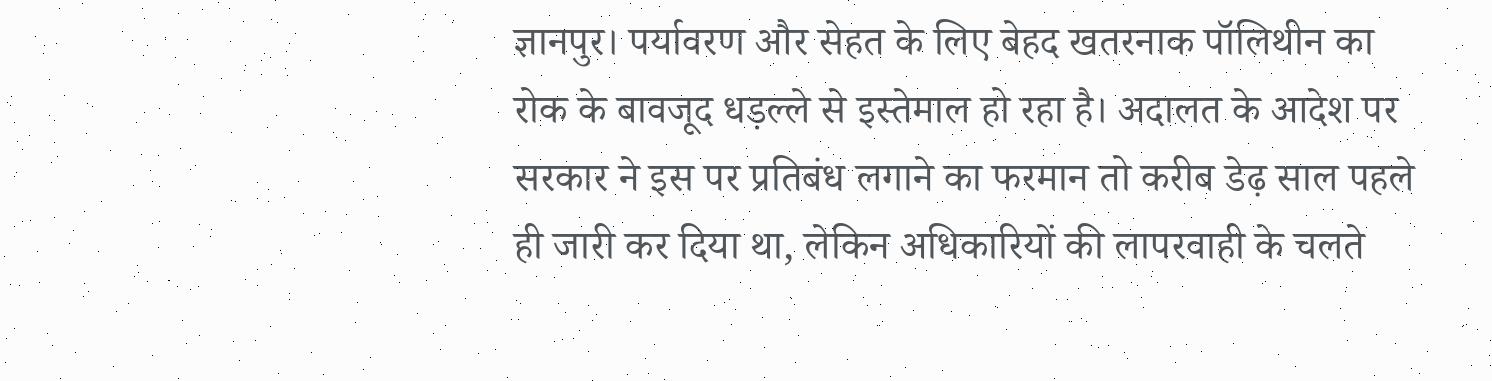ज्ञानपुर। पर्यावरण और सेहत के लिए बेहद खतरनाक पॉलिथीन का रोक के बावजूद धड़ल्ले से इस्तेमाल हो रहा है। अदालत के आदेश पर सरकार ने इस पर प्रतिबंध लगाने का फरमान तो करीब डेढ़ साल पहले ही जारी कर दिया था, लेकिन अधिकारियों की लापरवाही के चलते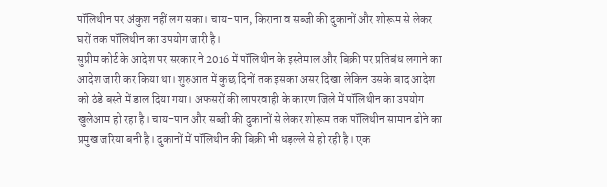पॉलिथीन पर अंकुश नहीं लग सका। चाय-पान, किराना व सब्जी की दुकानों और शोरूम से लेकर घरों तक पॉलिथीन का उपयोग जारी है।
सुप्रीम कोर्ट के आदेश पर सरकार ने 2016 में पॉलिथीन के इस्तेमाल और बिक्री पर प्रतिबंध लगाने का आदेश जारी कर किया था। शुरुआत में कुछ दिनों तक इसका असर दिखा लेकिन उसके बाद आदेश को ठंडे बस्ते में डाल दिया गया। अफसरों की लापरवाही के कारण जिले में पॉलिथीन का उपयोग खुलेआम हो रहा है। चाय-पान और सब्जी की दुकानों से लेकर शोरूम तक पॉलिथीन सामान ढोने का प्रमुख जरिया बनी है। दुकानों में पॉलिथीन की बिक्री भी धड़ल्ले से हो रही है। एक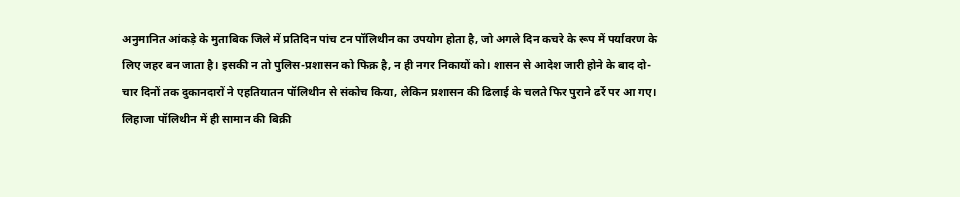अनुमानित आंकड़े के मुताबिक जिले में प्रतिदिन पांच टन पॉलिथीन का उपयोग होता है, जो अगले दिन कचरे के रूप में पर्यावरण के लिए जहर बन जाता है। इसकी न तो पुलिस-प्रशासन को फिक्र है, न ही नगर निकायों को। शासन से आदेश जारी होने के बाद दो-चार दिनों तक दुकानदारों ने एहतियातन पॉलिथीन से संकोच किया, लेकिन प्रशासन की ढिलाई के चलते फिर पुराने ढर्रे पर आ गए। लिहाजा पॉलिथीन में ही सामान की बिक्री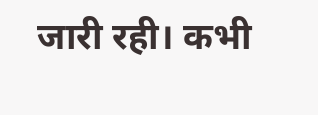जारी रही। कभी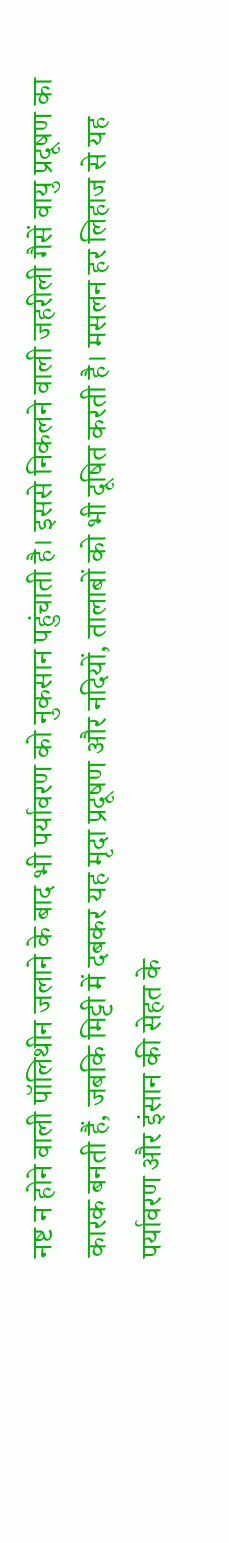नष्ट न होने वाली पॉलिथीन जलाने के बाद भी पर्यावरण को नुकसान पहुंचाती है। इससे निकलने वाली जहरीली गैसें वायु प्रदूषण का कारक बनती हैं, जबकि मिट्टी में दबकर यह मृदा प्रदूषण और नदियों, तालाबों को भी दूषित करती है। मसलन हर लिहाज से यह पर्यावरण और इंसान की सेहत के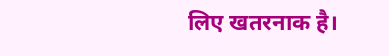लिए खतरनाक है।